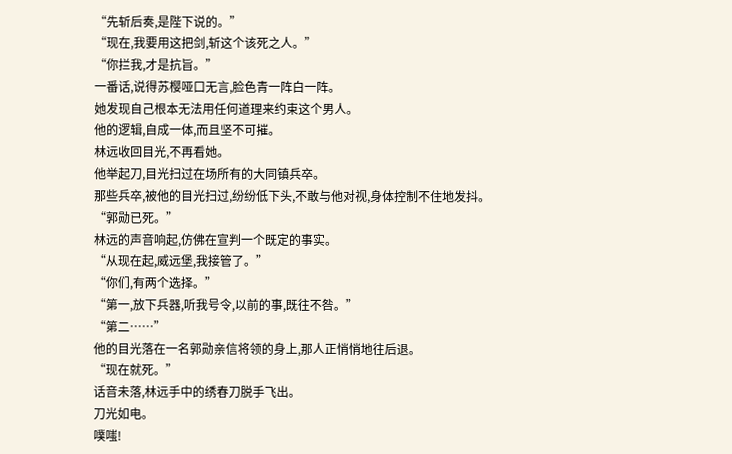“先斩后奏,是陛下说的。”
“现在,我要用这把剑,斩这个该死之人。”
“你拦我,才是抗旨。”
一番话,说得苏樱哑口无言,脸色青一阵白一阵。
她发现自己根本无法用任何道理来约束这个男人。
他的逻辑,自成一体,而且坚不可摧。
林远收回目光,不再看她。
他举起刀,目光扫过在场所有的大同镇兵卒。
那些兵卒,被他的目光扫过,纷纷低下头,不敢与他对视,身体控制不住地发抖。
“郭勋已死。”
林远的声音响起,仿佛在宣判一个既定的事实。
“从现在起,威远堡,我接管了。”
“你们,有两个选择。”
“第一,放下兵器,听我号令,以前的事,既往不咎。”
“第二……”
他的目光落在一名郭勋亲信将领的身上,那人正悄悄地往后退。
“现在就死。”
话音未落,林远手中的绣春刀脱手飞出。
刀光如电。
噗嗤!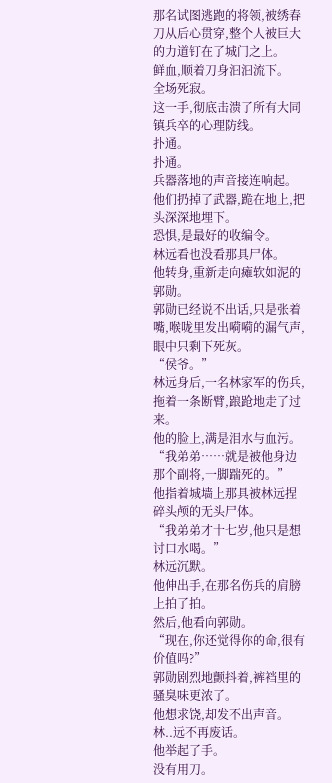那名试图逃跑的将领,被绣春刀从后心贯穿,整个人被巨大的力道钉在了城门之上。
鲜血,顺着刀身汩汩流下。
全场死寂。
这一手,彻底击溃了所有大同镇兵卒的心理防线。
扑通。
扑通。
兵器落地的声音接连响起。
他们扔掉了武器,跪在地上,把头深深地埋下。
恐惧,是最好的收编令。
林远看也没看那具尸体。
他转身,重新走向瘫软如泥的郭勋。
郭勋已经说不出话,只是张着嘴,喉咙里发出嗬嗬的漏气声,眼中只剩下死灰。
“侯爷。”
林远身后,一名林家军的伤兵,拖着一条断臂,踉跄地走了过来。
他的脸上,满是泪水与血污。
“我弟弟……就是被他身边那个副将,一脚踹死的。”
他指着城墙上那具被林远捏碎头颅的无头尸体。
“我弟弟才十七岁,他只是想讨口水喝。”
林远沉默。
他伸出手,在那名伤兵的肩膀上拍了拍。
然后,他看向郭勋。
“现在,你还觉得你的命,很有价值吗?”
郭勋剧烈地颤抖着,裤裆里的骚臭味更浓了。
他想求饶,却发不出声音。
林..远不再废话。
他举起了手。
没有用刀。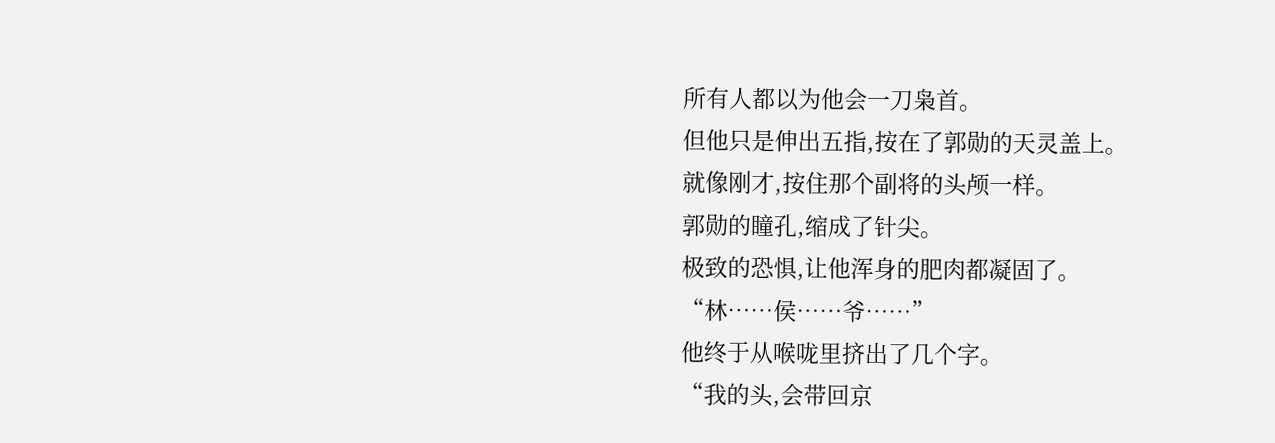所有人都以为他会一刀枭首。
但他只是伸出五指,按在了郭勋的天灵盖上。
就像刚才,按住那个副将的头颅一样。
郭勋的瞳孔,缩成了针尖。
极致的恐惧,让他浑身的肥肉都凝固了。
“林……侯……爷……”
他终于从喉咙里挤出了几个字。
“我的头,会带回京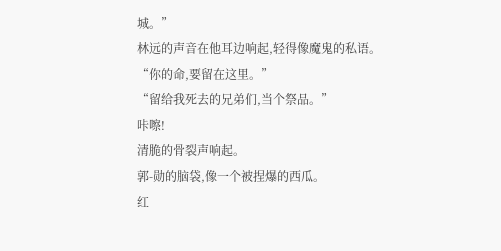城。”
林远的声音在他耳边响起,轻得像魔鬼的私语。
“你的命,要留在这里。”
“留给我死去的兄弟们,当个祭品。”
咔嚓!
清脆的骨裂声响起。
郭-勋的脑袋,像一个被捏爆的西瓜。
红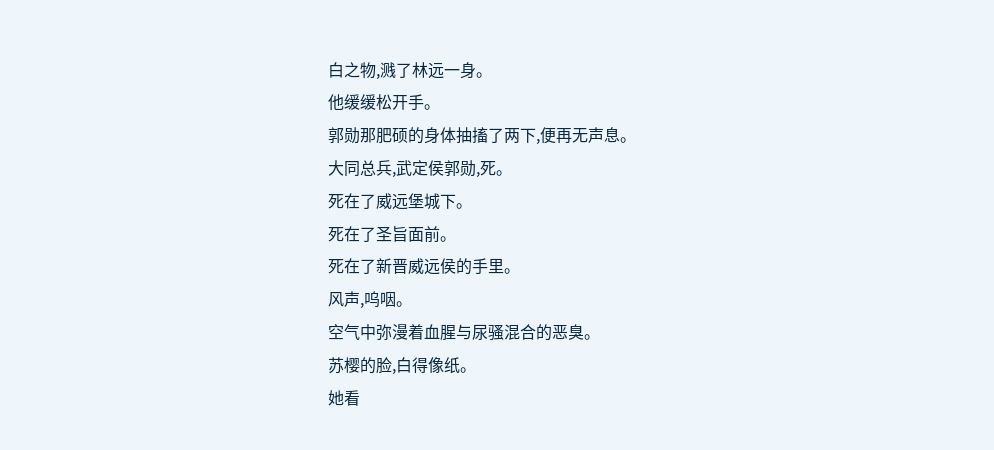白之物,溅了林远一身。
他缓缓松开手。
郭勋那肥硕的身体抽搐了两下,便再无声息。
大同总兵,武定侯郭勋,死。
死在了威远堡城下。
死在了圣旨面前。
死在了新晋威远侯的手里。
风声,呜咽。
空气中弥漫着血腥与尿骚混合的恶臭。
苏樱的脸,白得像纸。
她看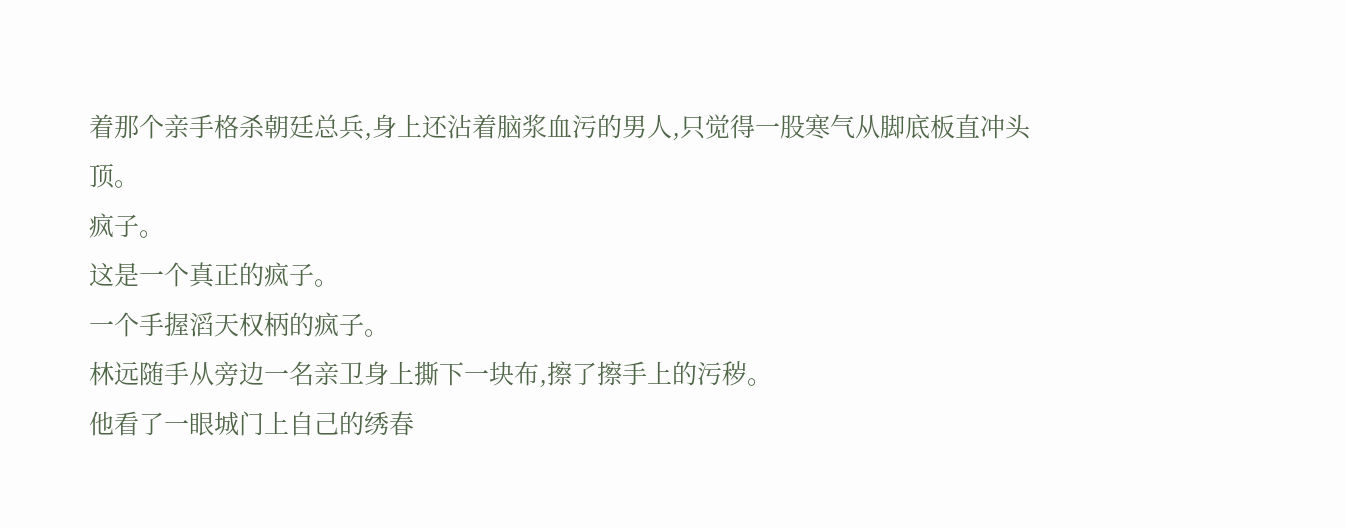着那个亲手格杀朝廷总兵,身上还沾着脑浆血污的男人,只觉得一股寒气从脚底板直冲头顶。
疯子。
这是一个真正的疯子。
一个手握滔天权柄的疯子。
林远随手从旁边一名亲卫身上撕下一块布,擦了擦手上的污秽。
他看了一眼城门上自己的绣春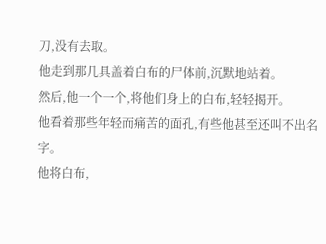刀,没有去取。
他走到那几具盖着白布的尸体前,沉默地站着。
然后,他一个一个,将他们身上的白布,轻轻揭开。
他看着那些年轻而痛苦的面孔,有些他甚至还叫不出名字。
他将白布,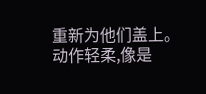重新为他们盖上。
动作轻柔,像是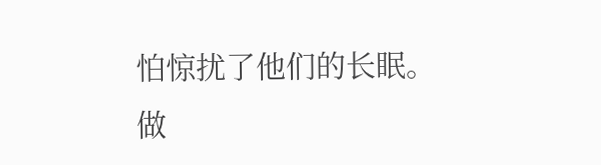怕惊扰了他们的长眠。
做